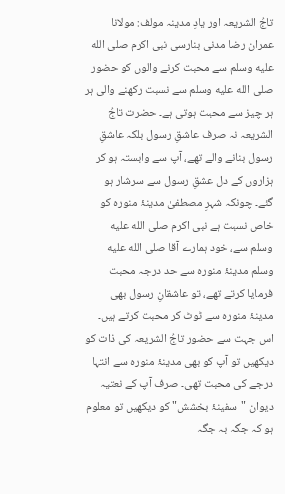تاجُ الشریعہ اور یادِ مدینہ مولف: مولانا عمران رضا مدنی بنارسی نبی اکرم صلى الله عليه وسلم سے محبت کرنے والوں کو حضور صلى الله عليه وسلم سے نسبت رکھنے والی ہر ہر چیز سے محبت ہوتی ہے۔ حضرت تاجُ الشریعہ نہ صرف عاشقِ رسول بلکہ عاشقِ رسول بنانے والے تھے، آپ سے وابستہ ہو کر ہزاروں کے دل عشقِ رسول سے سرشار ہو گئے۔ چونکہ شہرِ مصطفیٰ مدینۂ منورہ کو خاص نسبت ہے نبی اکرم صلى الله عليه وسلم سے، خود ہمارے آقا صلى الله عليه وسلم مدینۂ منورہ سے حد درجہ محبت فرمایا کرتے تھے، تو عاشقانِ رسول بھی مدینۂ منورہ سے ٹوٹ کر محبت کرتے ہیں۔ اس جہت سے حضور تاجُ الشریعہ کی ذات کو دیکھیں تو آپ کو بھی مدینۂ منورہ سے انتہا درجے کی محبت تھی۔ صرف آپ کے نعتیہ دیوان "سفینۂ بخشش" کو دیکھیں تو معلوم ہو کہ جگہ بہ جگہ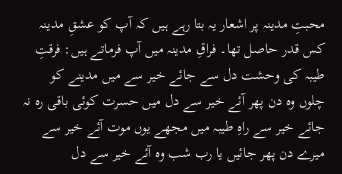محبتِ مدینہ پر اشعار یہ بتا رہے ہیں کہ آپ کو عشقِ مدینہ کس قدر حاصل تھا۔ فراقِ مدینہ میں آپ فرماتے ہیں: فرقتِ طیبہ کی وحشت دل سے جائے خیر سے میں مدینے کو چلوں وہ دن پھر آئے خیر سے دل میں حسرت کوئی باقی رہ نہ جائے خیر سے راہِ طیبہ میں مجھے یوں موت آئے خیر سے میرے دن پھر جائیں یا رب شب وہ آئے خیر سے دل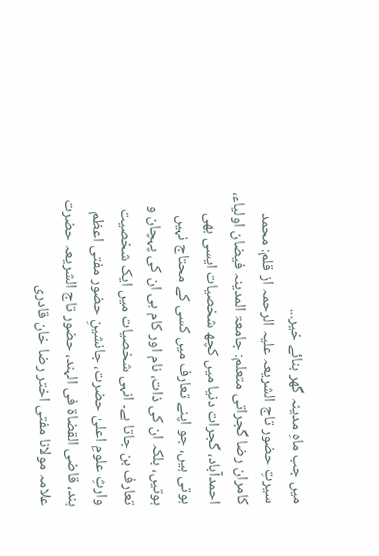میں جب ماہِ مدینہ گھر بنائے خیر...
سیرتِ حضور تاج الشریعہ علیہ الرحمہ از قلم: محمد کامران رضا گجراتی متعلم: جامعۃ المدینہ فیضان اولیاء، احمدآباد، گجرات دنیا میں کچھ شخصیات ایسی بھی ہوتی ہیں، جو اپنے تعارف میں کسی کے محتاج نہیں ہوتیں، بلکہ ان کی ذات، نام اور کام ہی ان کی پہچان و تعارف بن جاتا ہے۔ انہی شخصیات میں ایک شخصیت وارثِ علومِ اعلیٰ حضرت، جانشینِ حضور مفتی اعظم ہند، قاضی القضاۃ فی الہند، حضور تاج الشریعہ حضرت علامہ مولانا مفتی اختر رضا خان قادری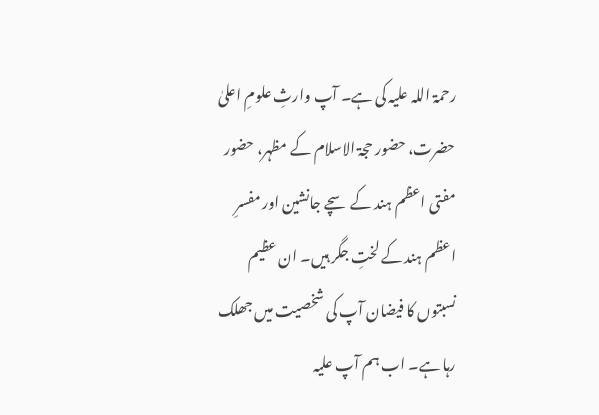رحمۃ اللہ علیہ کی ہے۔ آپ وارثِ علومِ اعلیٰ حضرت، حضور حجۃ الاسلام کے مظہر، حضور مفتی اعظم ہند کے سچے جانشین اور مفسرِ اعظم ہند کے لختِ جگر ہیں۔ ان عظیم نسبتوں کا فیضان آپ کی شخصیت میں جھلک رہا ہے۔ اب ہم آپ علیہ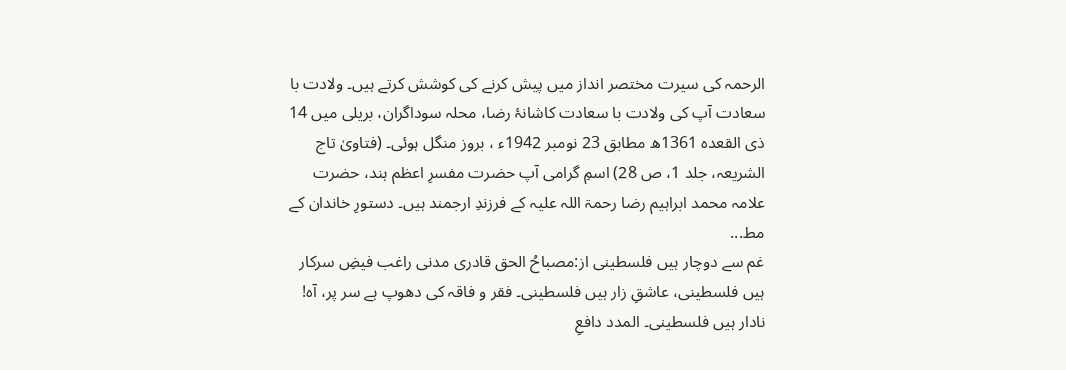الرحمہ کی سیرت مختصر انداز میں پیش کرنے کی کوشش کرتے ہیں۔ ولادت با سعادت آپ کی ولادت با سعادت کاشانۂ رضا، محلہ سوداگران، بریلی میں 14 ذی القعدہ 1361ھ مطابق 23 نومبر 1942ء ، بروز منگل ہوئی۔ (فتاویٰ تاج الشریعہ، جلد 1، ص 28) اسمِ گرامی آپ حضرت مفسرِ اعظم ہند، حضرت علامہ محمد ابراہیم رضا رحمۃ اللہ علیہ کے فرزندِ ارجمند ہیں۔ دستورِ خاندان کے مط...
غم سے دوچار ہیں فلسطینی از:مصباحُ الحق قادری مدنی راغب فیضِ سرکار ہیں فلسطینی، عاشقِ زار ہیں فلسطینی۔ فقر و فاقہ کی دھوپ ہے سر پر، آہ! نادار ہیں فلسطینی۔ المدد دافعِ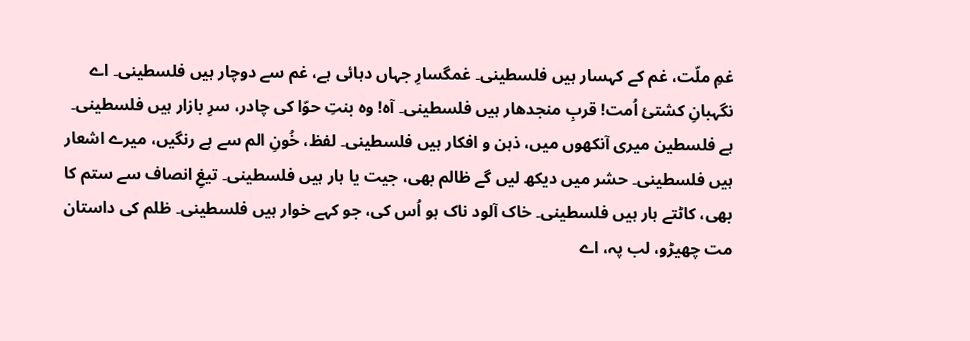غمِ ملّت، غم کے کہسار ہیں فلسطینی۔ غمگسارِ جہاں دہائی ہے، غم سے دوچار ہیں فلسطینی۔ اے نگہبانِ کشتیٔ اُمت! قربِ منجدھار ہیں فلسطینی۔ آہ! وہ بنتِ حوّا کی چادر، سرِ بازار ہیں فلسطینی۔ ہے فلسطین میری آنکھوں میں، ذہن و افکار ہیں فلسطینی۔ لفظ، خُونِ الم سے ہے رنگیں، میرے اشعار ہیں فلسطینی۔ حشر میں دیکھ لیں گے ظالم بھی، جیت یا ہار ہیں فلسطینی۔ تیغِ انصاف سے ستم کا بھی، کاٹتے ہار ہیں فلسطینی۔ خاک آلود ناک ہو اُس کی، جو کہے خوار ہیں فلسطینی۔ ظلم کی داستان مت چھیڑو، لب پہ، اے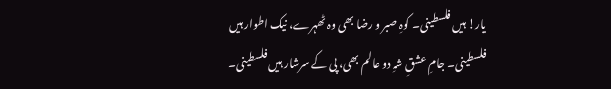یار! ہیں فلسطینی۔ کوہِ صبر و رضا بھی وہ ٹھہرے، نیک اطوار ہیں فلسطینی۔ جامِ عشقِ شہِ دو عالم بھی، پی کے سرشار ہیں فلسطینی۔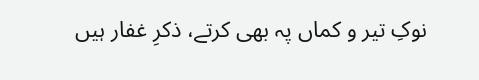نوکِ تیر و کماں پہ بھی کرتے، ذکرِ غفار ہیں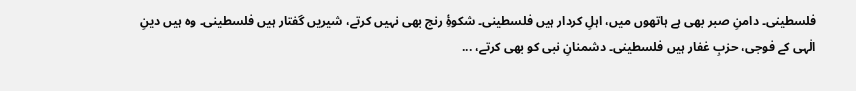فلسطینی۔ دامنِ صبر بھی ہے ہاتھوں میں، اہلِ کردار ہیں فلسطینی۔ شکوۂِ رنج بھی نہیں کرتے، شیریں گفتار ہیں فلسطینی۔ وہ ہیں دینِ الٰہی کے فوجی، حزبِ غفار ہیں فلسطینی۔ دشمنانِ نبی کو بھی کرتے، ...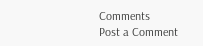Comments
Post a Comment